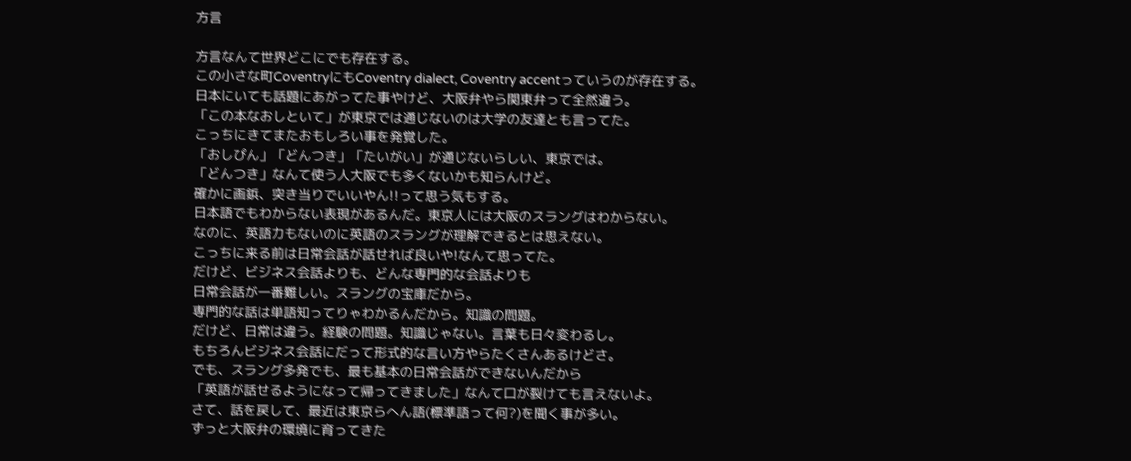方言

方言なんて世界どこにでも存在する。
この小さな町CoventryにもCoventry dialect, Coventry accentっていうのが存在する。
日本にいても話題にあがってた事やけど、大阪弁やら関東弁って全然違う。
「この本なおしといて」が東京では通じないのは大学の友達とも言ってた。
こっちにきてまたおもしろい事を発覚した。
「おしぴん」「どんつき」「たいがい」が通じないらしい、東京では。
「どんつき」なんて使う人大阪でも多くないかも知らんけど。
確かに画鋲、突き当りでいいやん!!って思う気もする。
日本語でもわからない表現があるんだ。東京人には大阪のスラングはわからない。
なのに、英語力もないのに英語のスラングが理解できるとは思えない。
こっちに来る前は日常会話が話せれば良いや!なんて思ってた。
だけど、ビジネス会話よりも、どんな専門的な会話よりも
日常会話が一番難しい。スラングの宝庫だから。
専門的な話は単語知ってりゃわかるんだから。知識の問題。
だけど、日常は違う。経験の問題。知識じゃない。言葉も日々変わるし。
もちろんビジネス会話にだって形式的な言い方やらたくさんあるけどさ。
でも、スラング多発でも、最も基本の日常会話ができないんだから
「英語が話せるようになって帰ってきました」なんて口が裂けても言えないよ。
さて、話を戻して、最近は東京らへん語(標準語って何?)を聞く事が多い。
ずっと大阪弁の環境に育ってきた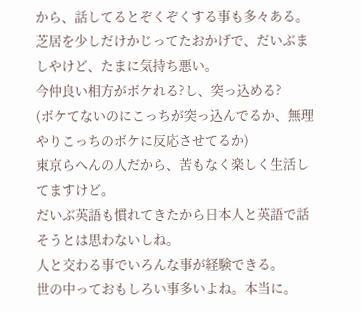から、話してるとぞくぞくする事も多々ある。
芝居を少しだけかじってたおかげで、だいぶましやけど、たまに気持ち悪い。
今仲良い相方がボケれる?し、突っ込める?
(ボケてないのにこっちが突っ込んでるか、無理やりこっちのボケに反応させてるか)
東京らへんの人だから、苦もなく楽しく生活してますけど。
だいぶ英語も慣れてきたから日本人と英語で話そうとは思わないしね。
人と交わる事でいろんな事が経験できる。
世の中っておもしろい事多いよね。本当に。